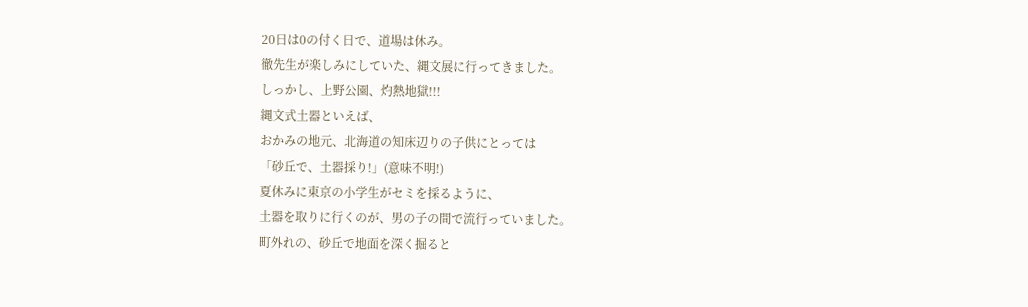20日は0の付く日で、道場は休み。
徹先生が楽しみにしていた、縄文展に行ってきました。
しっかし、上野公園、灼熱地獄!!!
縄文式土器といえば、
おかみの地元、北海道の知床辺りの子供にとっては
「砂丘で、土器採り!」(意味不明!)
夏休みに東京の小学生がセミを採るように、
土器を取りに行くのが、男の子の間で流行っていました。
町外れの、砂丘で地面を深く掘ると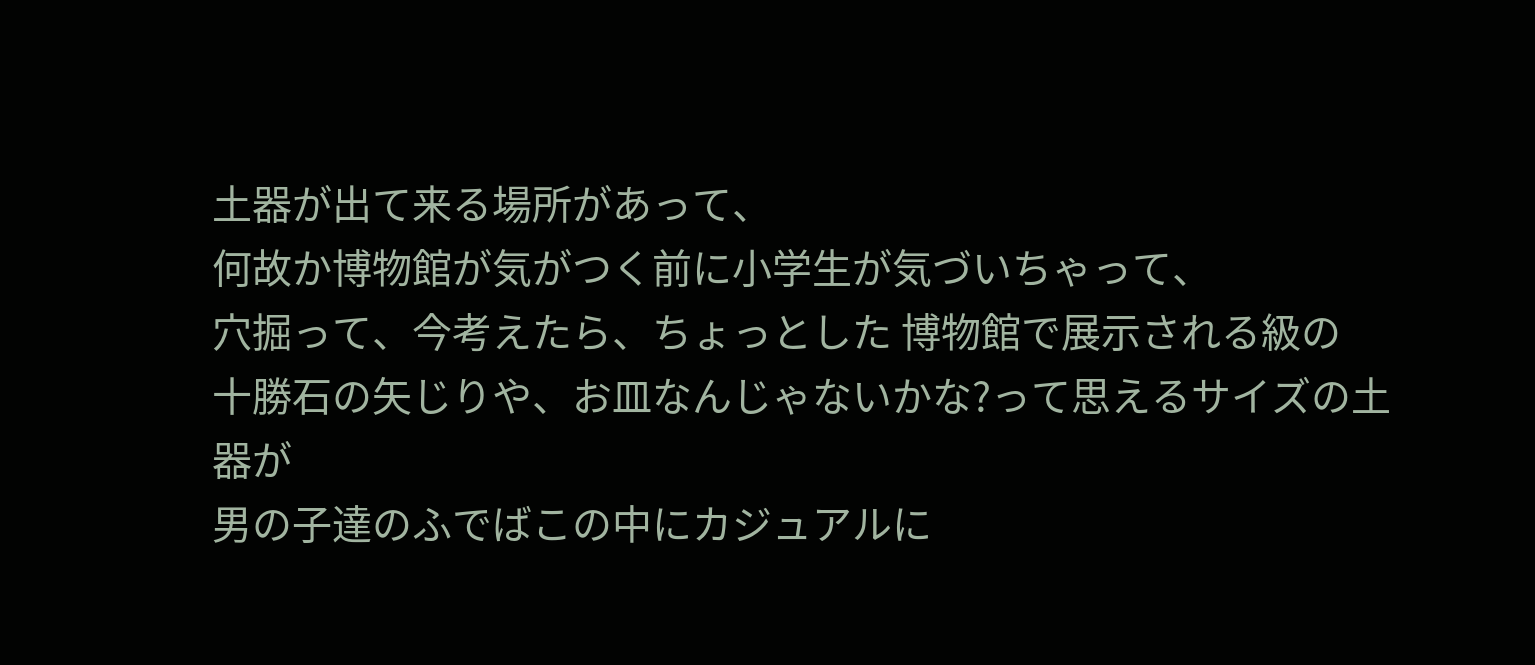土器が出て来る場所があって、
何故か博物館が気がつく前に小学生が気づいちゃって、
穴掘って、今考えたら、ちょっとした 博物館で展示される級の
十勝石の矢じりや、お皿なんじゃないかな?って思えるサイズの土器が
男の子達のふでばこの中にカジュアルに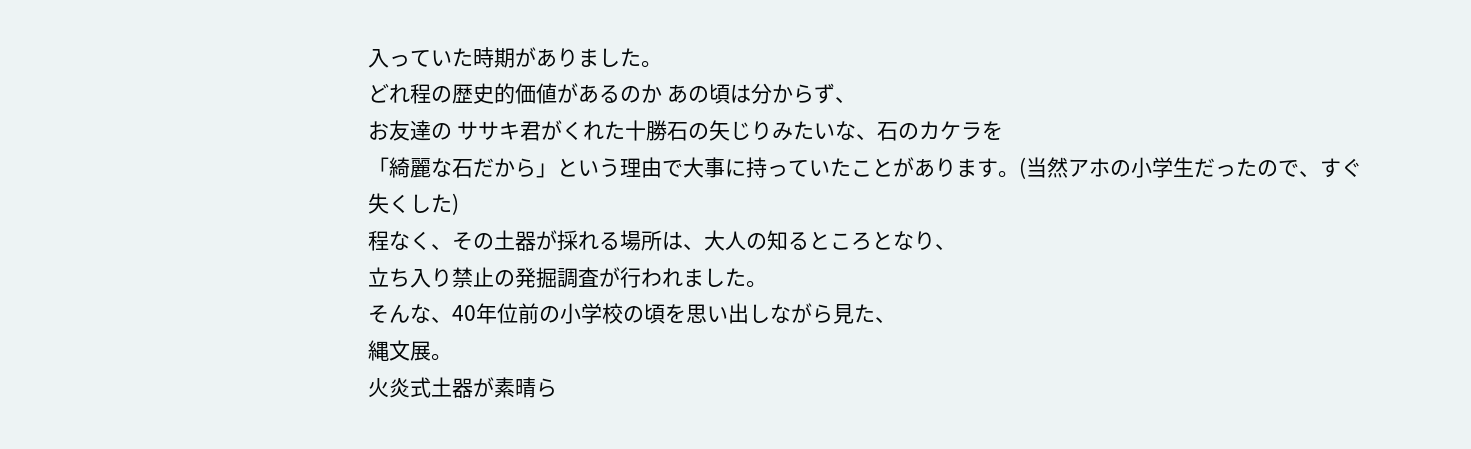入っていた時期がありました。
どれ程の歴史的価値があるのか あの頃は分からず、
お友達の ササキ君がくれた十勝石の矢じりみたいな、石のカケラを
「綺麗な石だから」という理由で大事に持っていたことがあります。(当然アホの小学生だったので、すぐ失くした)
程なく、その土器が採れる場所は、大人の知るところとなり、
立ち入り禁止の発掘調査が行われました。
そんな、40年位前の小学校の頃を思い出しながら見た、
縄文展。
火炎式土器が素晴ら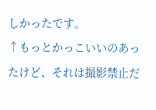しかったです。
↑もっとかっこいいのあったけど、それは撮影禁止だ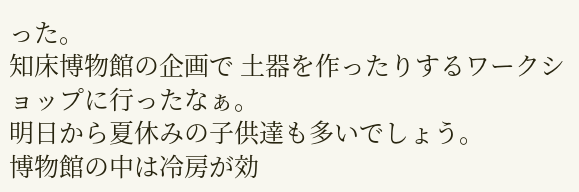った。
知床博物館の企画で 土器を作ったりするワークショップに行ったなぁ。
明日から夏休みの子供達も多いでしょう。
博物館の中は冷房が効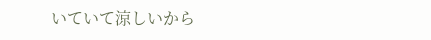いていて涼しいから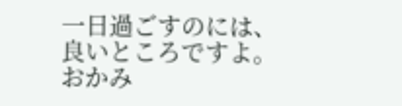一日過ごすのには、良いところですよ。
おかみ